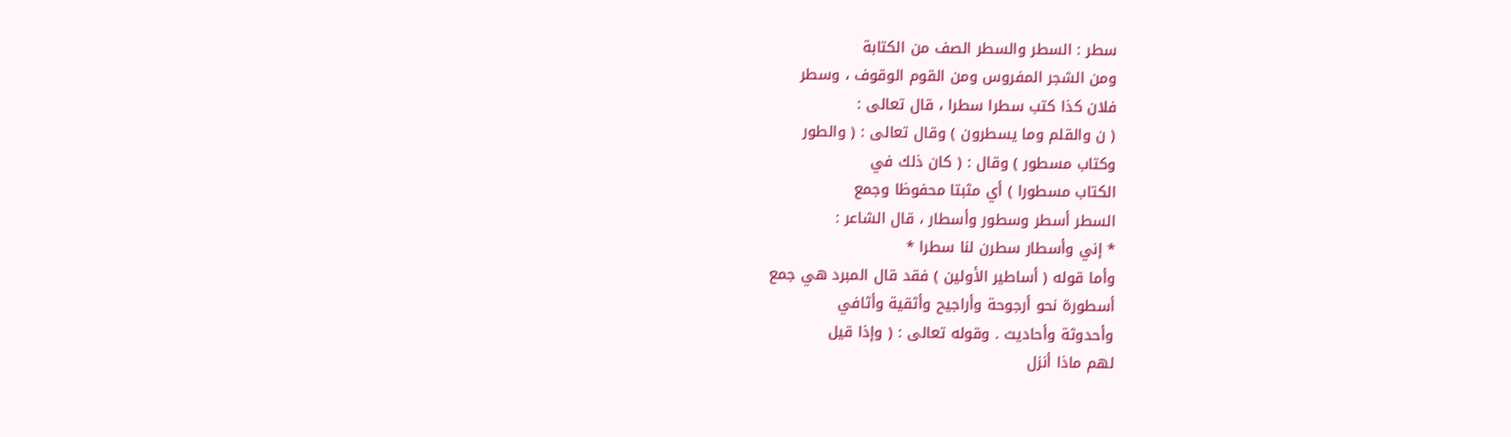سطر : السطر والسطر الصف من الكتابة
ومن الشجر المفروس ومن القوم الوقوف ، وسطر
فلان كذا كتب سطرا سطرا ، قال تعالى :
( ن والقلم وما يسطرون ) وقال تعالى : ( والطور
وكتاب مسطور ) وقال : ( كان ذلك في
الكتاب مسطورا ) أي مثبتا محفوظا وجمع
السطر أسطر وسطور وأسطار ، قال الشاعر :
* إني وأسطار سطرن لنا سطرا *
وأما قوله ( أساطير الأولين ) فقد قال المبرد هي جمع
أسطورة نحو أرجوحة وأراجيح وأثقية وأثافي
وأحدوثة وأحاديث . وقوله تعالى : ( وإذا قيل
لهم ماذا أنزل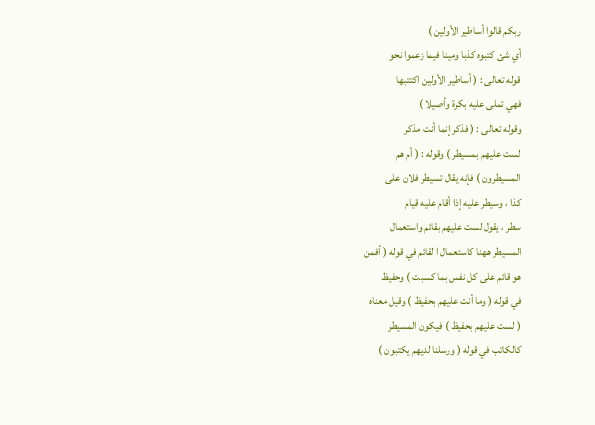ربكم قالوا أساطير الأولين )
أي شئ كتبوه كذبا ومينا فيما زعموا نحو
قوله تعالى : ( أساطير الأولين اكتتبها
فهي تملى عليه بكرة وأصيلا )
وقوله تعالى : ( فذكر إنما أنت مذكر
لست عليهم بمسيطر ) وقوله : ( أم هم
المسيطرون ) فإنه يقال تسيطر فلان على
كذا ، وسيطر عليه إذا أقام عليه قيام
سطر ، يقول لست عليهم بقائم واستعمال
المسيطر ههنا كاستعمال ا لقائم في قوله ( أفمن
هو قائم على كل نفس بما كسبت ) وحفيظ
في قوله ( وما أنت عليهم بحفيظ ) وقيل معناه
( لست عليهم بحفيظ ) فيكون المسيطر
كالكاتب في قوله ( ورسلنا لديهم يكتبون )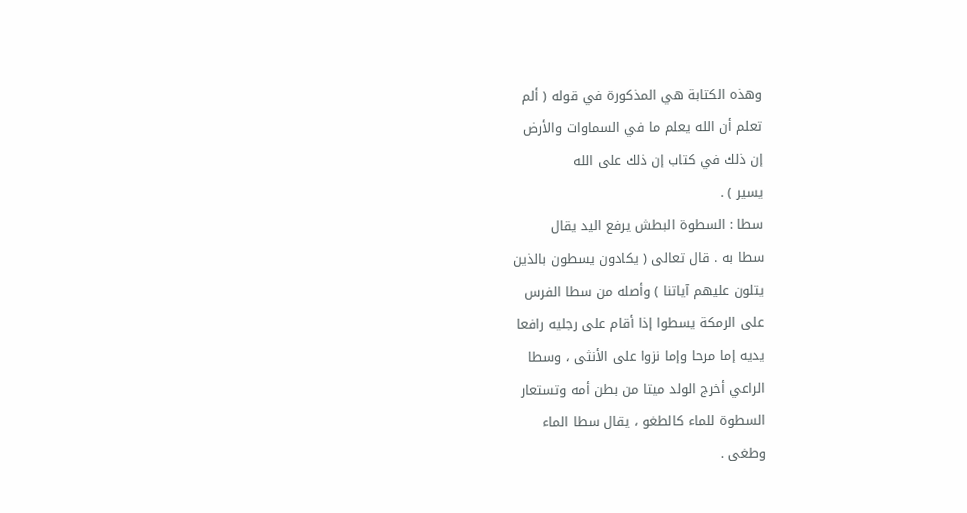وهذه الكتابة هي المذكورة في قوله ( ألم
تعلم أن الله يعلم ما في السماوات والأرض
إن ذلك في كتاب إن ذلك على الله
يسير ) .
سطا : السطوة البطش يرفع اليد يقال
سطا به . قال تعالى ( يكادون يسطون بالذين
يتلون عليهم آياتنا ) وأصله من سطا الفرس
على الرمكة يسطوا إذا أقام على رجليه رافعا
يديه إما مرحا وإما نزوا على الأنثى ، وسطا
الراعي أخرج الولد ميتا من بطن أمه وتستعار
السطوة للماء كالطغو ، يقال سطا الماء
وطغى .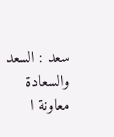سعد : السعد والسعادة معاونة ا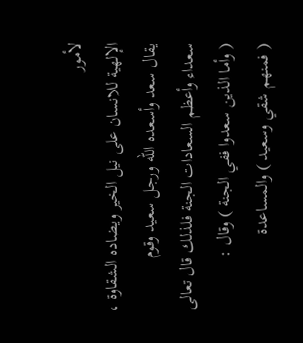لأمور
الإلهية للانسان على نيل الخير ويضاده الشقاوة ،
يقال سعد وأسعده الله ورجل سعيد وقوم
سعداء وأعظم السعادات الجنة فلذلك قال تعالى
( وأما الذين سعدوا ففي الجنة ) وقال :
( فمنهم شقي وسعيد ) والمساعدة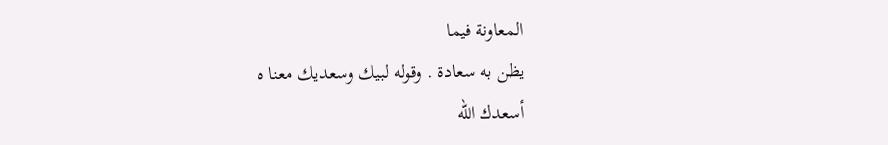المعاونة فيما
يظن به سعادة . وقوله لبيك وسعديك معنا ه
أسعدك الله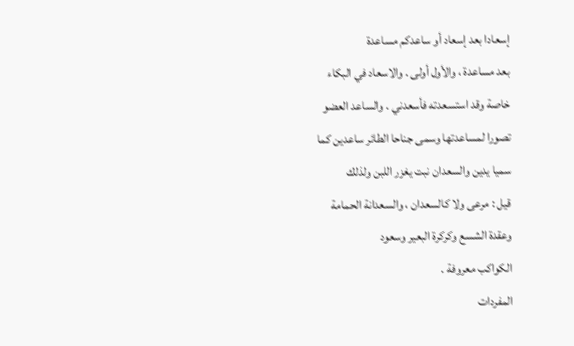إسعادا بعد إسعاد أو ساعدكم مساعدة
بعد مساعدة ، والأول أولى . والاسعاد في البكاء
خاصة وقد استسعدته فأسعدني . والساعد العضو
تصورا لمساعدتها وسمى جناحا الطائر ساعدين كما
سميا يدين والسعدان نبت يغزر اللبن ولذلك
قيل : مرعى ولا كالسعدان ، والسعدانة الحمامة
وعقدة الشسع وكركرة البعير وسعود
الكواكب معروفة .
المفردات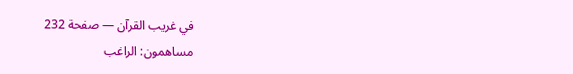في غريب القرآن — صفحة 232
مساهمون: الراغب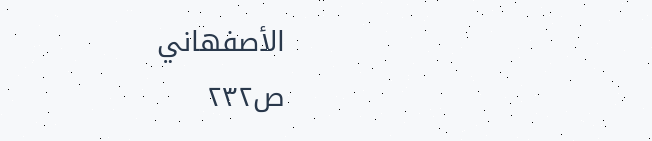الأصفهاني
ص٢٣٢